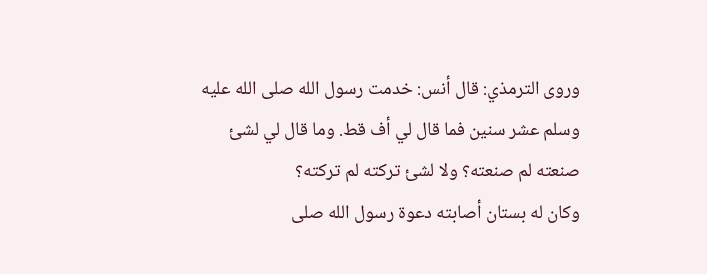وروى الترمذي: قال أنس: خدمت رسول الله صلى الله عليه وسلم عشر سنين فما قال لي أف قط. وما قال لي لشئ صنعته لم صنعته؟ ولا لشئ تركته لم تركته؟
وكان له بستان أصابته دعوة رسول الله صلى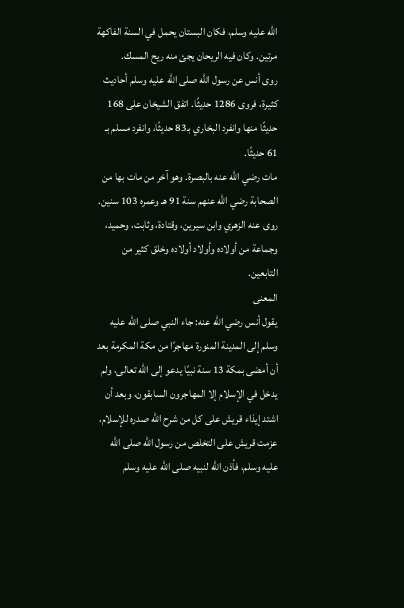الله عليه وسلم، فكان البستان يحمل في السنة الفاكهة مرتين. وكان فيه الريحان يجئ منه ريح المسك.
روى أنس عن رسول الله صلى الله عليه وسلم أحاديث كثيرة، فروى 1286 حديثًا. اتفق الشيخان على 168 حديثًا منها وانفرد البخاري بـ83 حديثًا، وانفرد مسلم بـ 61 حديثًا.
مات رضي الله عنه بالبصرة. وهو آخر من مات بها من الصحابة رضي الله عنهم سنة 91 هـ وعمره 103 سنين. روى عنه الزهري وابن سيرين، وقتادة، وثابت، وحميد، وجماعة من أولاده وأولاد أولاده وخلق كثير من التابعين.
المعنى
يقول أنس رضي الله عنه: جاء النبي صلى الله عليه وسلم إلى المدينة المنورة مهاجرًا من مكة المكرمة بعد أن أمضى بمكة 13 سنة نبيًا يدعو إلى الله تعالى، ولم يدخل في الإسلام إلا المهاجرون السابقون، وبعد أن اشتد إيذاء قريش على كل من شرح الله صدره للإسلام، عزمت قريش على التخلص من رسول الله صلى الله عليه وسلم، فأذن الله لنبيه صلى الله عليه وسلم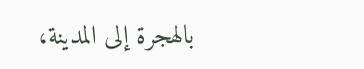بالهجرة إلى المدينة،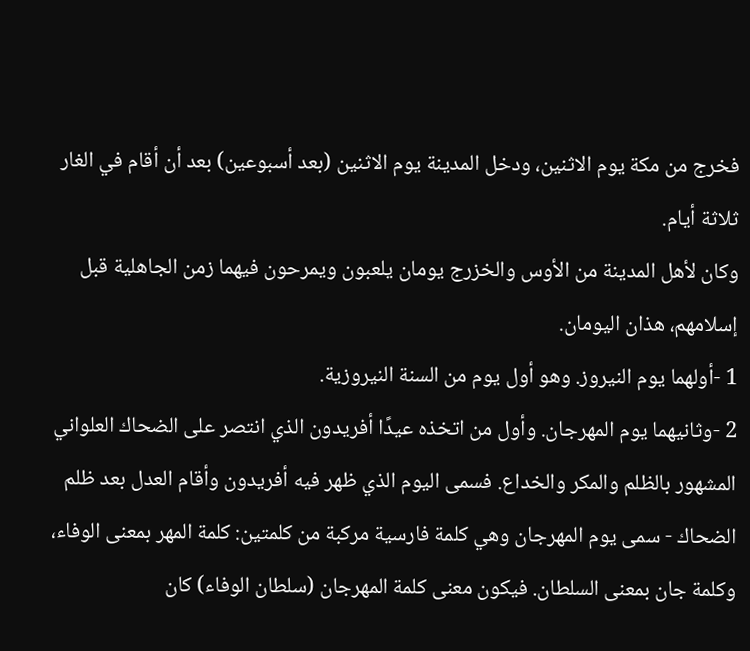فخرج من مكة يوم الاثنين، ودخل المدينة يوم الاثنين (بعد أسبوعين) بعد أن أقام في الغار ثلاثة أيام.
وكان لأهل المدينة من الأوس والخزرج يومان يلعبون ويمرحون فيهما زمن الجاهلية قبل إسلامهم، هذان اليومان.
1 -أولهما يوم النيروز. وهو أول يوم من السنة النيروزية.
2 -وثانيهما يوم المهرجان. وأول من اتخذه عيدًا أفريدون الذي انتصر على الضحاك العلواني المشهور بالظلم والمكر والخداع. فسمى اليوم الذي ظهر فيه أفريدون وأقام العدل بعد ظلم الضحاك - سمى يوم المهرجان وهي كلمة فارسية مركبة من كلمتين: كلمة المهر بمعنى الوفاء، وكلمة جان بمعنى السلطان. فيكون معنى كلمة المهرجان (سلطان الوفاء) كان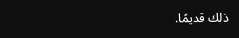ذلك قديمًا.